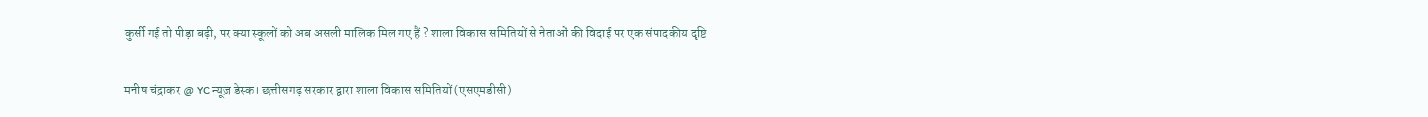कुर्सी गई तो पीड़ा बढ़ी, पर क्या स्कूलों को अब असली मालिक मिल गए हैं ? शाला विकास समितियों से नेताओं की विदाई पर एक संपादकीय दृष्टि

मनीष चंद्राकर @ YC न्यूज़ डेस्क। छत्तीसगढ़ सरकार द्वारा शाला विकास समितियों (एसएमडीसी)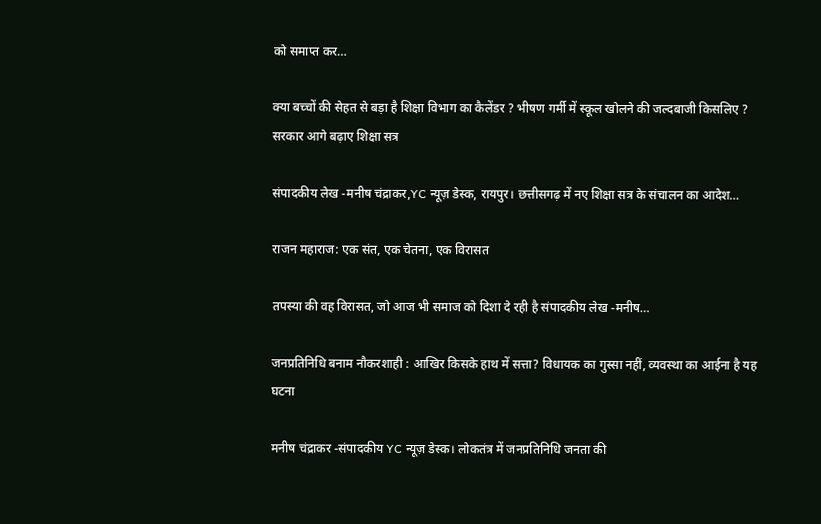को समाप्त कर…

क्या बच्चों की सेहत से बड़ा है शिक्षा विभाग का कैलेंडर ? भीषण गर्मी में स्कूल खोलने की जल्दबाजी किसलिए ? सरकार आगे बढ़ाए शिक्षा सत्र

संपादकीय लेख -मनीष चंद्राकर,YC न्यूज़ डेस्क, रायपुर। छत्तीसगढ़ में नए शिक्षा सत्र के संचालन का आदेश…

राजन महाराज: एक संत, एक चेतना, एक विरासत

तपस्या की वह विरासत, जो आज भी समाज को दिशा दे रही है संपादकीय लेख -मनीष…

जनप्रतिनिधि बनाम नौकरशाही : आखिर किसके हाथ में सत्ता? विधायक का गुस्सा नहीं, व्यवस्था का आईना है यह घटना

मनीष चंद्राकर -संपादकीय YC न्यूज़ डेस्क। लोकतंत्र में जनप्रतिनिधि जनता की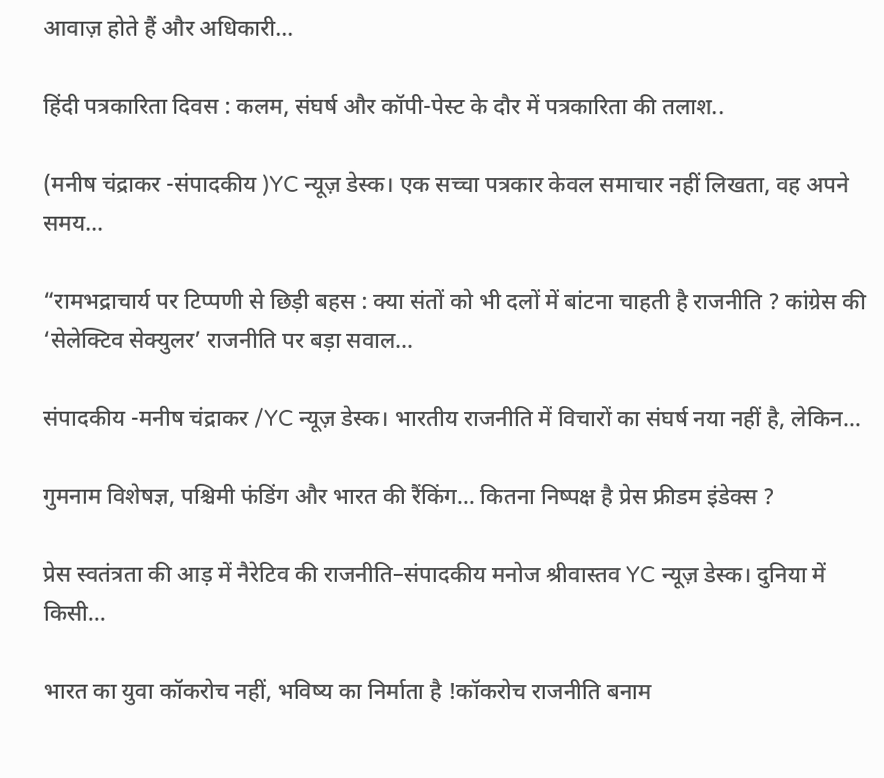आवाज़ होते हैं और अधिकारी…

हिंदी पत्रकारिता दिवस : कलम, संघर्ष और कॉपी-पेस्ट के दौर में पत्रकारिता की तलाश..

(मनीष चंद्राकर -संपादकीय )YC न्यूज़ डेस्क। एक सच्चा पत्रकार केवल समाचार नहीं लिखता, वह अपने समय…

“रामभद्राचार्य पर टिप्पणी से छिड़ी बहस : क्या संतों को भी दलों में बांटना चाहती है राजनीति ? कांग्रेस की ‘सेलेक्टिव सेक्युलर’ राजनीति पर बड़ा सवाल…

संपादकीय -मनीष चंद्राकर /YC न्यूज़ डेस्क। भारतीय राजनीति में विचारों का संघर्ष नया नहीं है, लेकिन…

गुमनाम विशेषज्ञ, पश्चिमी फंडिंग और भारत की रैंकिंग… कितना निष्पक्ष है प्रेस फ्रीडम इंडेक्स ?

प्रेस स्वतंत्रता की आड़ में नैरेटिव की राजनीति–संपादकीय मनोज श्रीवास्तव YC न्यूज़ डेस्क। दुनिया में किसी…

भारत का युवा कॉकरोच नहीं, भविष्य का निर्माता है !कॉकरोच राजनीति बनाम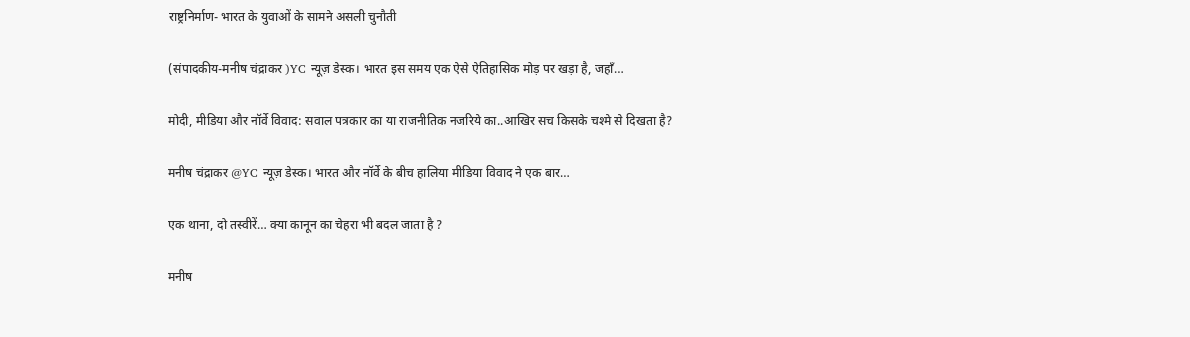राष्ट्रनिर्माण- भारत के युवाओं के सामने असली चुनौती

(संपादकीय-मनीष चंद्राकर )YC न्यूज़ डेस्क। भारत इस समय एक ऐसे ऐतिहासिक मोड़ पर खड़ा है, जहाँ…

मोदी, मीडिया और नॉर्वे विवाद: सवाल पत्रकार का या राजनीतिक नजरिये का..आखिर सच किसके चश्मे से दिखता है?

मनीष चंद्राकर @YC न्यूज़ डेस्क। भारत और नॉर्वे के बीच हालिया मीडिया विवाद ने एक बार…

एक थाना, दो तस्वीरें… क्या कानून का चेहरा भी बदल जाता है ?

मनीष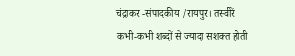चंद्राकर -संपादकीय /रायपुर। तस्वीरें कभी-कभी शब्दों से ज्यादा सशक्त होती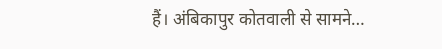हैं। अंबिकापुर कोतवाली से सामने…